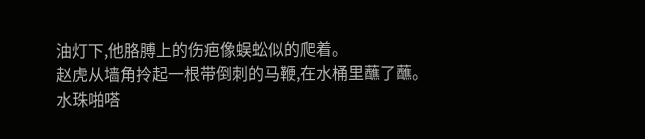油灯下,他胳膊上的伤疤像蜈蚣似的爬着。
赵虎从墙角拎起一根带倒刺的马鞭,在水桶里蘸了蘸。
水珠啪嗒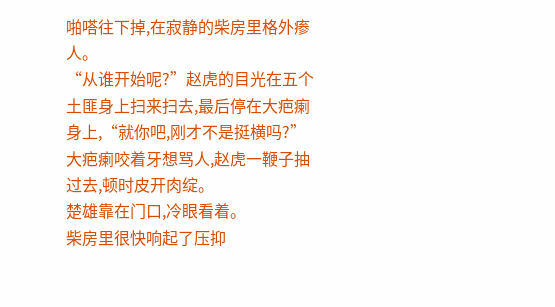啪嗒往下掉,在寂静的柴房里格外瘆人。
“从谁开始呢?”赵虎的目光在五个土匪身上扫来扫去,最后停在大疤瘌身上,“就你吧,刚才不是挺横吗?”
大疤瘌咬着牙想骂人,赵虎一鞭子抽过去,顿时皮开肉绽。
楚雄靠在门口,冷眼看着。
柴房里很快响起了压抑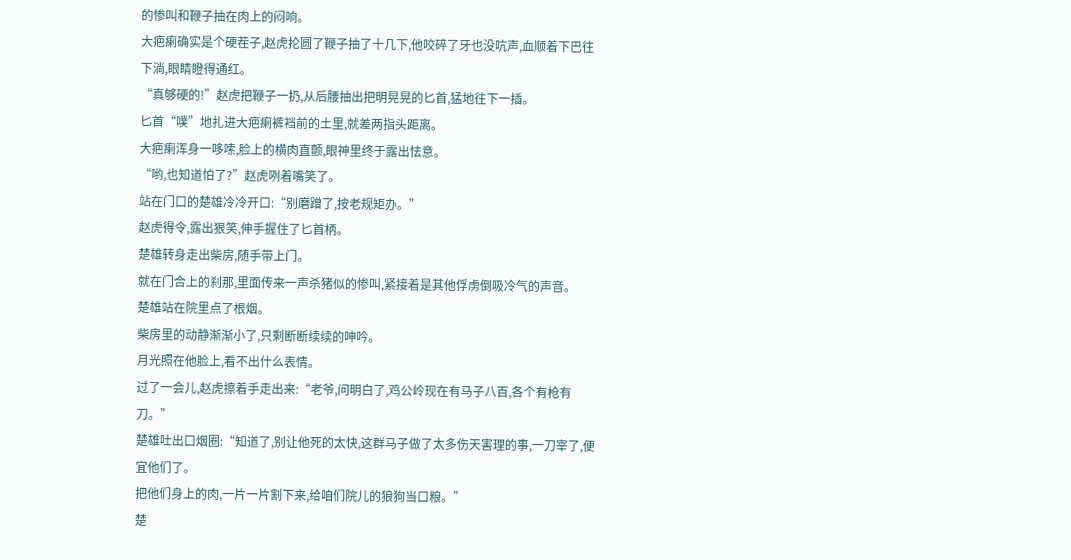的惨叫和鞭子抽在肉上的闷响。
大疤瘌确实是个硬茬子,赵虎抡圆了鞭子抽了十几下,他咬碎了牙也没吭声,血顺着下巴往下淌,眼睛瞪得通红。
“真够硬的!”赵虎把鞭子一扔,从后腰抽出把明晃晃的匕首,猛地往下一插。
匕首“噗”地扎进大疤瘌裤裆前的土里,就差两指头距离。
大疤瘌浑身一哆嗦,脸上的横肉直颤,眼神里终于露出怯意。
“哟,也知道怕了?”赵虎咧着嘴笑了。
站在门口的楚雄冷冷开口:“别磨蹭了,按老规矩办。”
赵虎得令,露出狠笑,伸手握住了匕首柄。
楚雄转身走出柴房,随手带上门。
就在门合上的刹那,里面传来一声杀猪似的惨叫,紧接着是其他俘虏倒吸冷气的声音。
楚雄站在院里点了根烟。
柴房里的动静渐渐小了,只剩断断续续的呻吟。
月光照在他脸上,看不出什么表情。
过了一会儿,赵虎擦着手走出来:“老爷,问明白了,鸡公岭现在有马子八百,各个有枪有刀。”
楚雄吐出口烟圈:“知道了,别让他死的太快,这群马子做了太多伤天害理的事,一刀宰了,便宜他们了。
把他们身上的肉,一片一片割下来,给咱们院儿的狼狗当口粮。”
楚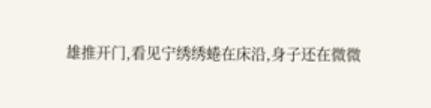雄推开门,看见宁绣绣蜷在床沿,身子还在微微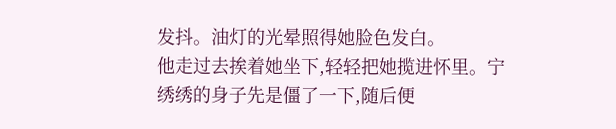发抖。油灯的光晕照得她脸色发白。
他走过去挨着她坐下,轻轻把她揽进怀里。宁绣绣的身子先是僵了一下,随后便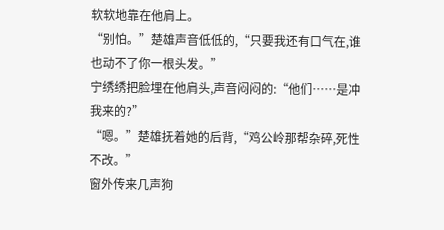软软地靠在他肩上。
“别怕。”楚雄声音低低的,“只要我还有口气在,谁也动不了你一根头发。”
宁绣绣把脸埋在他肩头,声音闷闷的:“他们……是冲我来的?”
“嗯。”楚雄抚着她的后背,“鸡公岭那帮杂碎,死性不改。”
窗外传来几声狗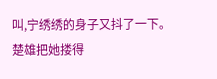叫,宁绣绣的身子又抖了一下。
楚雄把她搂得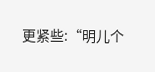更紧些:“明儿个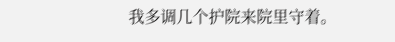我多调几个护院来院里守着。